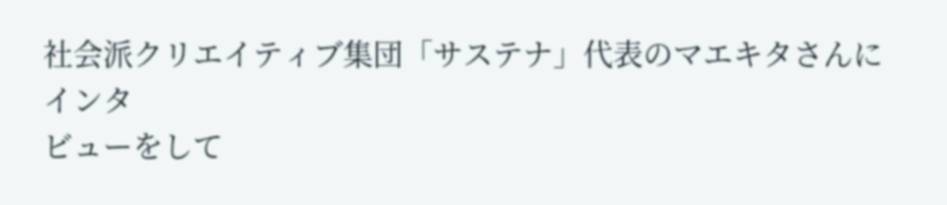社会派クリエイティブ集団「サステナ」代表のマエキタさんにインタ
ビューをして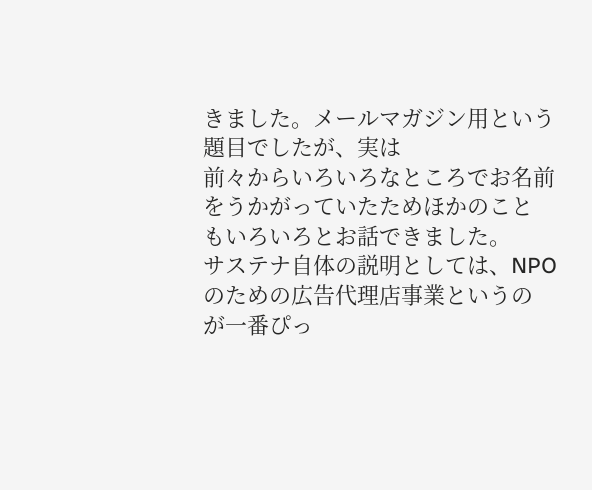きました。メールマガジン用という題目でしたが、実は
前々からいろいろなところでお名前をうかがっていたためほかのこと
もいろいろとお話できました。
サステナ自体の説明としては、NPOのための広告代理店事業というの
が一番ぴっ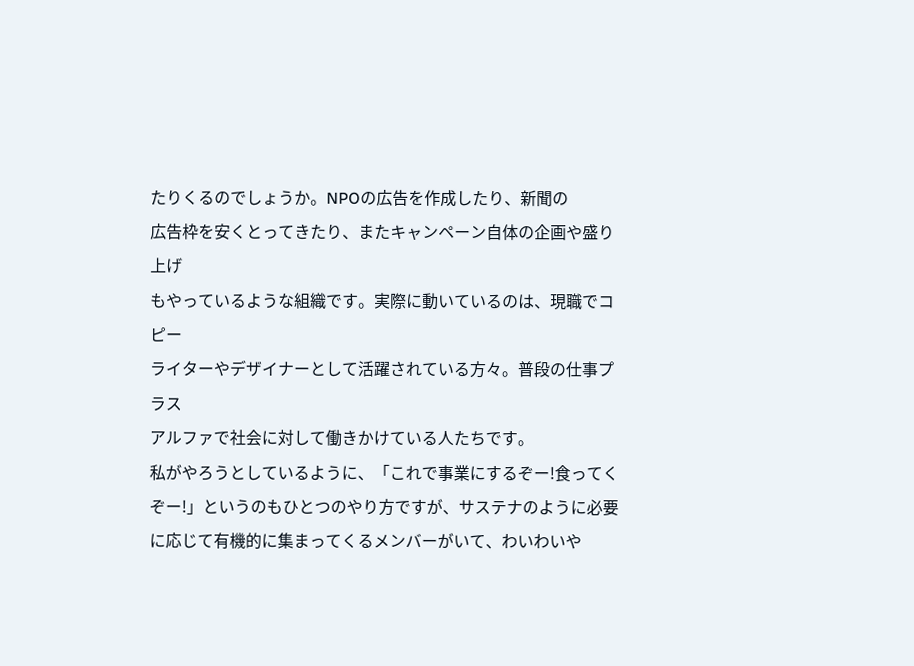たりくるのでしょうか。NPOの広告を作成したり、新聞の
広告枠を安くとってきたり、またキャンペーン自体の企画や盛り上げ
もやっているような組織です。実際に動いているのは、現職でコピー
ライターやデザイナーとして活躍されている方々。普段の仕事プラス
アルファで社会に対して働きかけている人たちです。
私がやろうとしているように、「これで事業にするぞー!食ってく
ぞー!」というのもひとつのやり方ですが、サステナのように必要
に応じて有機的に集まってくるメンバーがいて、わいわいや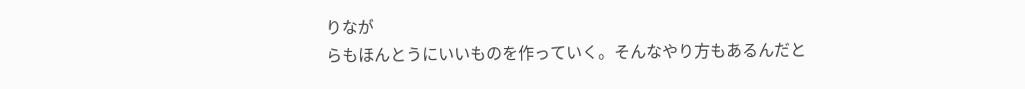りなが
らもほんとうにいいものを作っていく。そんなやり方もあるんだと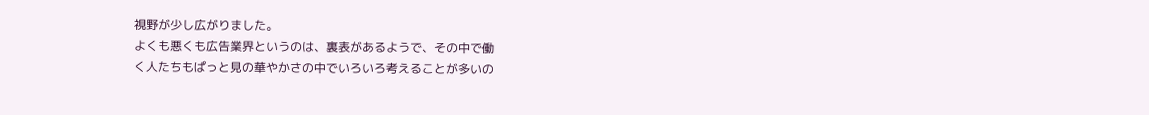視野が少し広がりました。
よくも悪くも広告業界というのは、裏表があるようで、その中で働
く人たちもぱっと見の華やかさの中でいろいろ考えることが多いの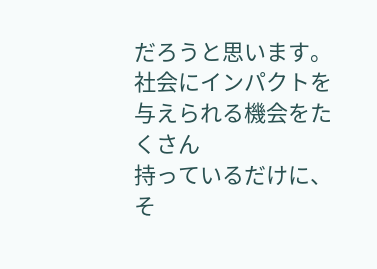だろうと思います。社会にインパクトを与えられる機会をたくさん
持っているだけに、そ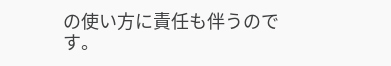の使い方に責任も伴うのです。